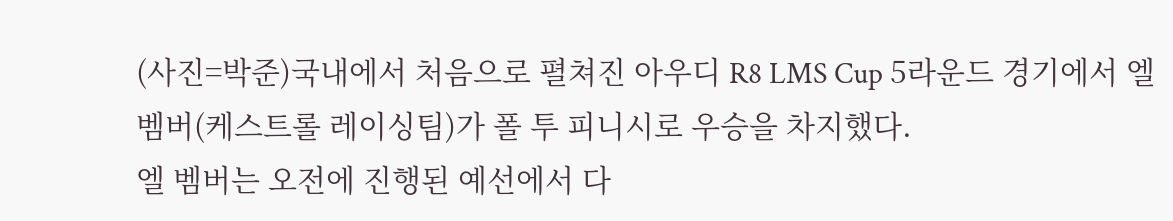(사진=박준)국내에서 처음으로 펼쳐진 아우디 R8 LMS Cup 5라운드 경기에서 엘 벰버(케스트롤 레이싱팀)가 폴 투 피니시로 우승을 차지했다.
엘 벰버는 오전에 진행된 예선에서 다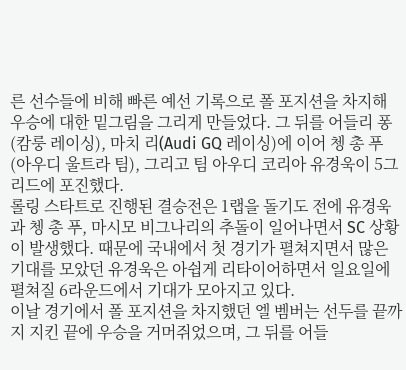른 선수들에 비해 빠른 예선 기록으로 폴 포지션을 차지해 우승에 대한 밑그림을 그리게 만들었다. 그 뒤를 어들리 퐁(캄룽 레이싱), 마치 리(Audi GQ 레이싱)에 이어 쳉 총 푸(아우디 울트라 팀), 그리고 팀 아우디 코리아 유경욱이 5그리드에 포진했다.
롤링 스타트로 진행된 결승전은 1랩을 돌기도 전에 유경욱과 쳉 총 푸, 마시모 비그나리의 추돌이 일어나면서 SC 상황이 발생했다. 때문에 국내에서 첫 경기가 펼쳐지면서 많은 기대를 모았던 유경욱은 아쉽게 리타이어하면서 일요일에 펼쳐질 6라운드에서 기대가 모아지고 있다.
이날 경기에서 폴 포지션을 차지했던 엘 벰버는 선두를 끝까지 지킨 끝에 우승을 거머쥐었으며, 그 뒤를 어들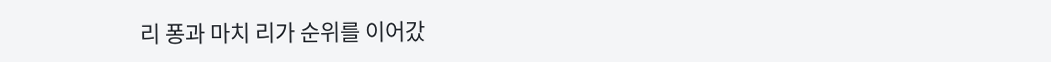리 퐁과 마치 리가 순위를 이어갔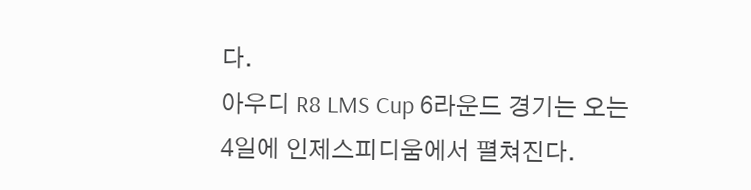다.
아우디 R8 LMS Cup 6라운드 경기는 오는 4일에 인제스피디움에서 펼쳐진다.